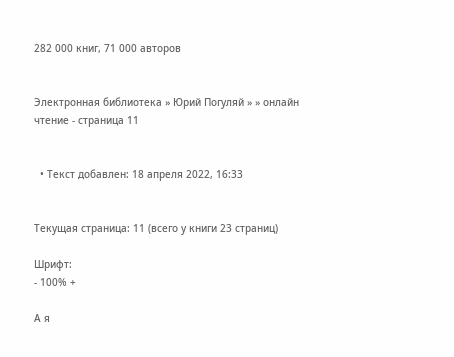282 000 книг, 71 000 авторов


Электронная библиотека » Юрий Погуляй » » онлайн чтение - страница 11


  • Текст добавлен: 18 апреля 2022, 16:33


Текущая страница: 11 (всего у книги 23 страниц)

Шрифт:
- 100% +

А я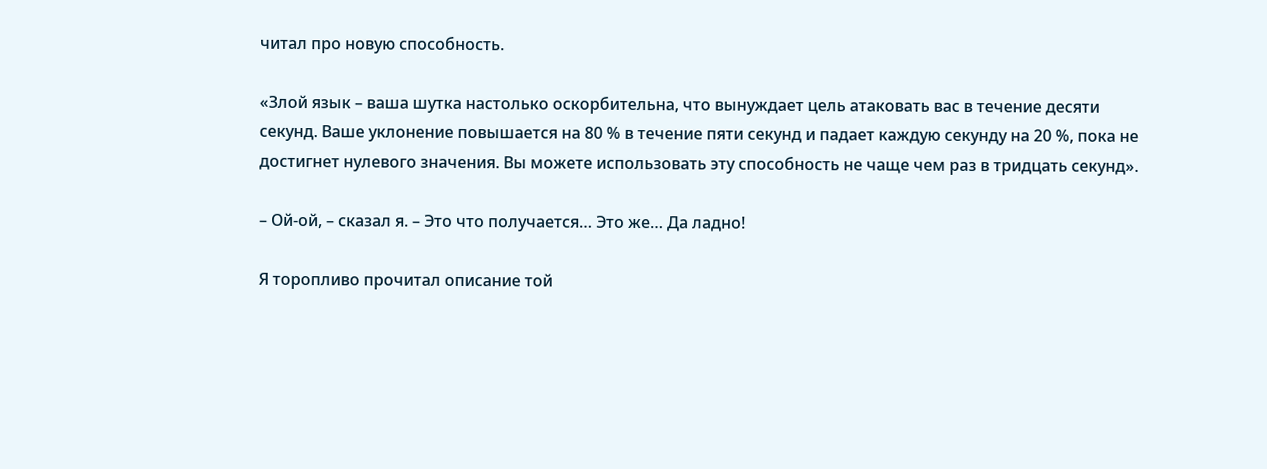читал про новую способность.

«Злой язык – ваша шутка настолько оскорбительна, что вынуждает цель атаковать вас в течение десяти секунд. Ваше уклонение повышается на 80 % в течение пяти секунд и падает каждую секунду на 20 %, пока не достигнет нулевого значения. Вы можете использовать эту способность не чаще чем раз в тридцать секунд».

– Ой-ой, – сказал я. – Это что получается… Это же… Да ладно!

Я торопливо прочитал описание той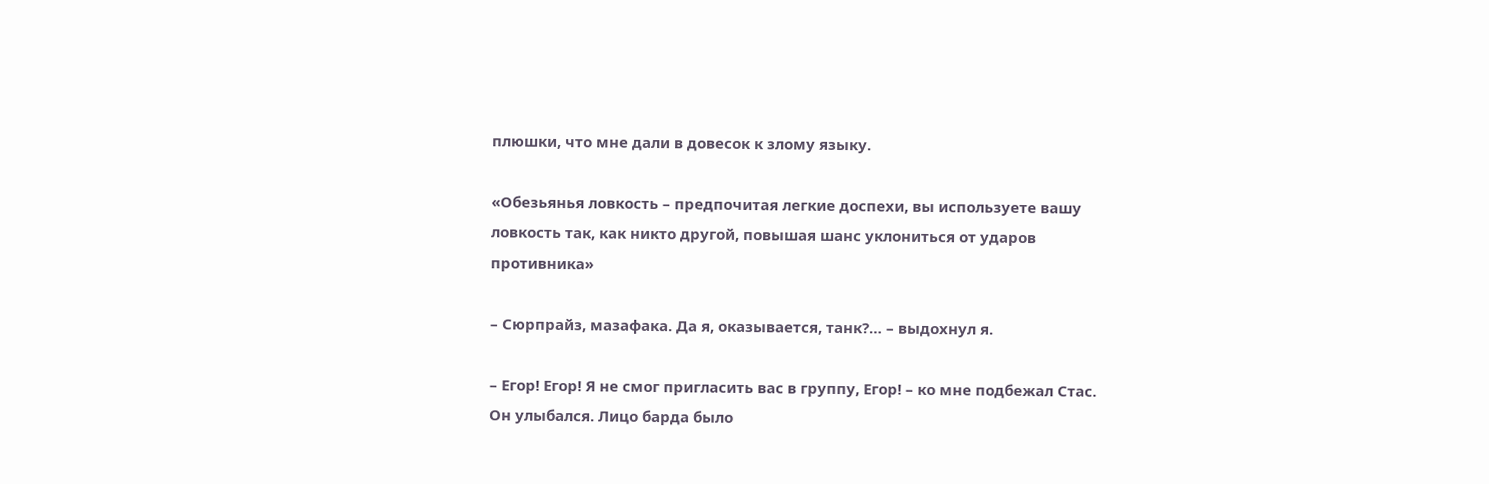плюшки, что мне дали в довесок к злому языку.

«Обезьянья ловкость – предпочитая легкие доспехи, вы используете вашу ловкость так, как никто другой, повышая шанс уклониться от ударов противника»

– Сюрпрайз, мазафака. Да я, оказывается, танк?… – выдохнул я.

– Егор! Егор! Я не смог пригласить вас в группу, Егор! – ко мне подбежал Стас. Он улыбался. Лицо барда было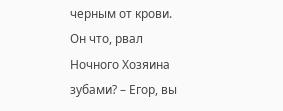черным от крови. Он что, рвал Ночного Хозяина зубами? – Егор, вы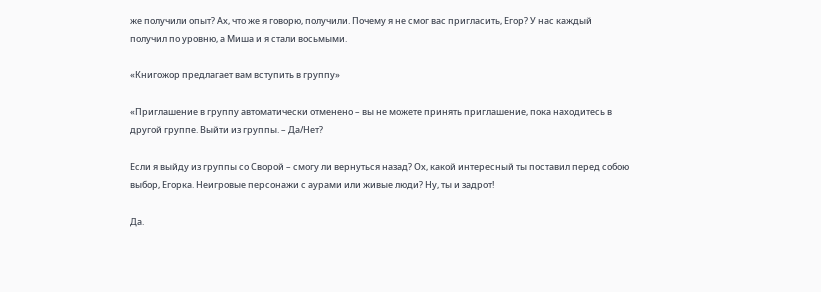же получили опыт? Ах, что же я говорю, получили. Почему я не смог вас пригласить, Егор? У нас каждый получил по уровню, а Миша и я стали восьмыми.

«Книгожор предлагает вам вступить в группу»

«Приглашение в группу автоматически отменено – вы не можете принять приглашение, пока находитесь в другой группе. Выйти из группы. – Да/Нет?

Если я выйду из группы со Сворой – смогу ли вернуться назад? Ох, какой интересный ты поставил перед собою выбор, Егорка. Неигровые персонажи с аурами или живые люди? Ну, ты и задрот!

Да.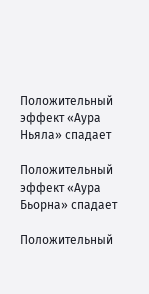Положительный эффект «Аура Ньяла» спадает

Положительный эффект «Аура Бьорна» спадает

Положительный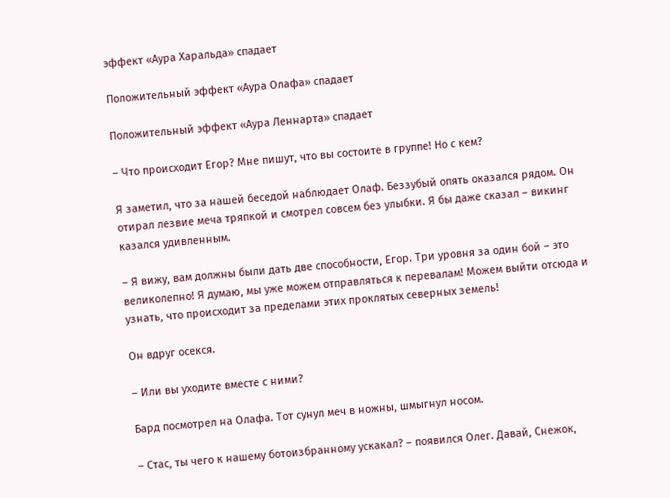эффект «Аура Харальда» спадает

Положительный эффект «Аура Олафа» спадает

Положительный эффект «Аура Леннарта» спадает

– Что происходит Егор? Мне пишут, что вы состоите в группе! Но с кем?

Я заметил, что за нашей беседой наблюдает Олаф. Беззубый опять оказался рядом. Он отирал лезвие меча тряпкой и смотрел совсем без улыбки. Я бы даже сказал – викинг казался удивленным.

– Я вижу, вам должны были дать две способности, Егор. Три уровня за один бой – это великолепно! Я думаю, мы уже можем отправляться к перевалам! Можем выйти отсюда и узнать, что происходит за пределами этих проклятых северных земель!

Он вдруг осекся.

– Или вы уходите вместе с ними?

Бард посмотрел на Олафа. Тот сунул меч в ножны, шмыгнул носом.

– Стас, ты чего к нашему ботоизбранному ускакал? – появился Олег. Давай, Снежок,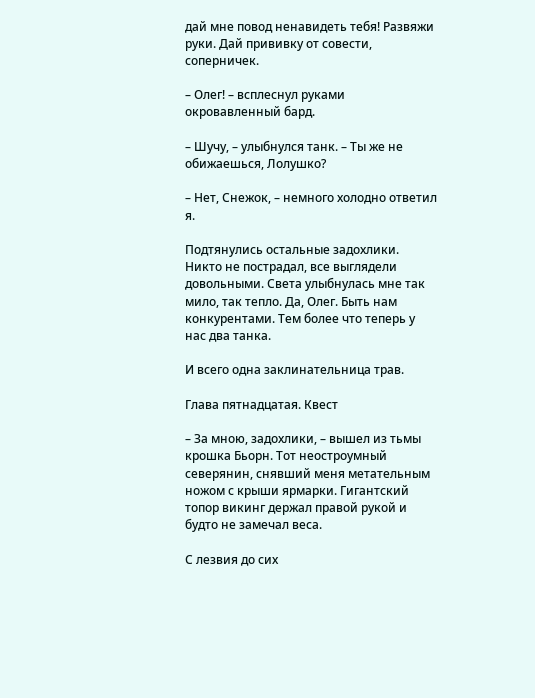дай мне повод ненавидеть тебя! Развяжи руки. Дай прививку от совести, соперничек.

– Олег! – всплеснул руками окровавленный бард.

– Шучу, – улыбнулся танк. – Ты же не обижаешься, Лолушко?

– Нет, Снежок, – немного холодно ответил я.

Подтянулись остальные задохлики. Никто не пострадал, все выглядели довольными. Света улыбнулась мне так мило, так тепло. Да, Олег. Быть нам конкурентами. Тем более что теперь у нас два танка.

И всего одна заклинательница трав.

Глава пятнадцатая. Квест

– За мною, задохлики, – вышел из тьмы крошка Бьорн. Тот неостроумный северянин, снявший меня метательным ножом с крыши ярмарки. Гигантский топор викинг держал правой рукой и будто не замечал веса.

С лезвия до сих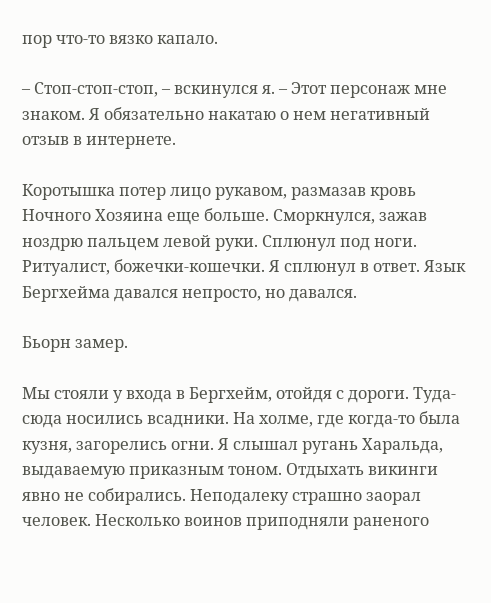пор что-то вязко капало.

– Стоп-стоп-стоп, – вскинулся я. – Этот персонаж мне знаком. Я обязательно накатаю о нем негативный отзыв в интернете.

Коротышка потер лицо рукавом, размазав кровь Ночного Хозяина еще больше. Сморкнулся, зажав ноздрю пальцем левой руки. Сплюнул под ноги. Ритуалист, божечки-кошечки. Я сплюнул в ответ. Язык Бергхейма давался непросто, но давался.

Бьорн замер.

Мы стояли у входа в Бергхейм, отойдя с дороги. Туда-сюда носились всадники. На холме, где когда-то была кузня, загорелись огни. Я слышал ругань Харальда, выдаваемую приказным тоном. Отдыхать викинги явно не собирались. Неподалеку страшно заорал человек. Несколько воинов приподняли раненого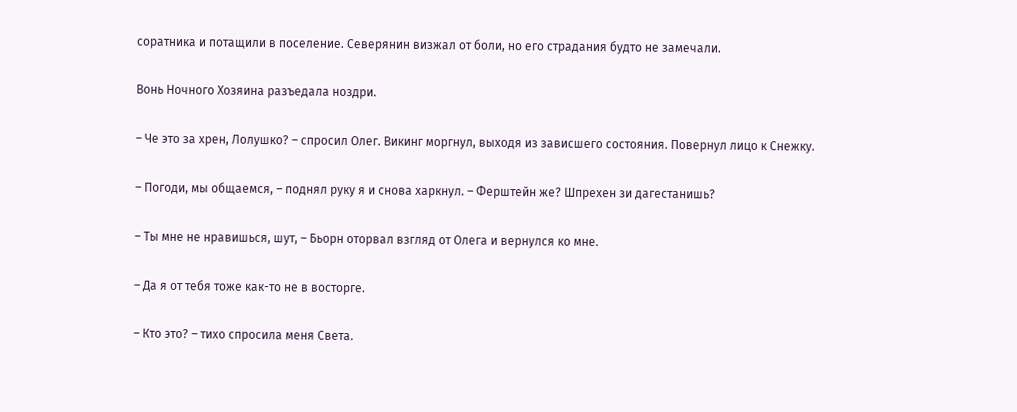соратника и потащили в поселение. Северянин визжал от боли, но его страдания будто не замечали.

Вонь Ночного Хозяина разъедала ноздри.

– Че это за хрен, Лолушко? – спросил Олег. Викинг моргнул, выходя из зависшего состояния. Повернул лицо к Снежку.

– Погоди, мы общаемся, – поднял руку я и снова харкнул. – Ферштейн же? Шпрехен зи дагестанишь?

– Ты мне не нравишься, шут, – Бьорн оторвал взгляд от Олега и вернулся ко мне.

– Да я от тебя тоже как-то не в восторге.

– Кто это? – тихо спросила меня Света.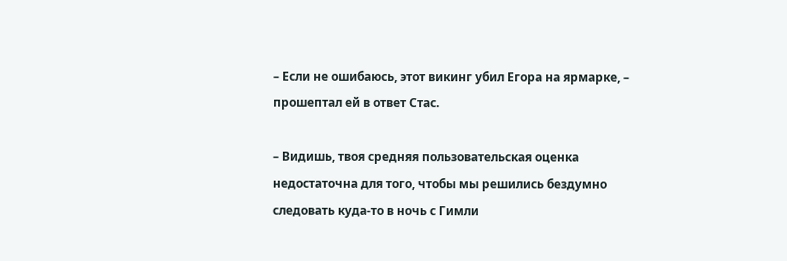– Если не ошибаюсь, этот викинг убил Егора на ярмарке, – прошептал ей в ответ Стас.

– Видишь, твоя средняя пользовательская оценка недостаточна для того, чтобы мы решились бездумно следовать куда-то в ночь с Гимли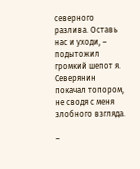северного разлива. Оставь нас и уходи, – подытожил громкий шепот я. Северянин покачал топором, не сводя с меня злобного взгляда.

–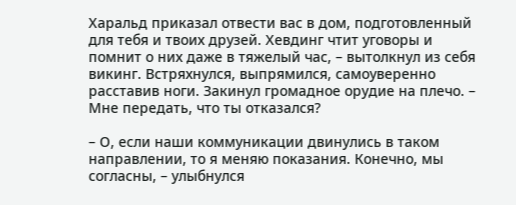Харальд приказал отвести вас в дом, подготовленный для тебя и твоих друзей. Хевдинг чтит уговоры и помнит о них даже в тяжелый час, – вытолкнул из себя викинг. Встряхнулся, выпрямился, самоуверенно расставив ноги. Закинул громадное орудие на плечо. – Мне передать, что ты отказался?

– О, если наши коммуникации двинулись в таком направлении, то я меняю показания. Конечно, мы согласны, – улыбнулся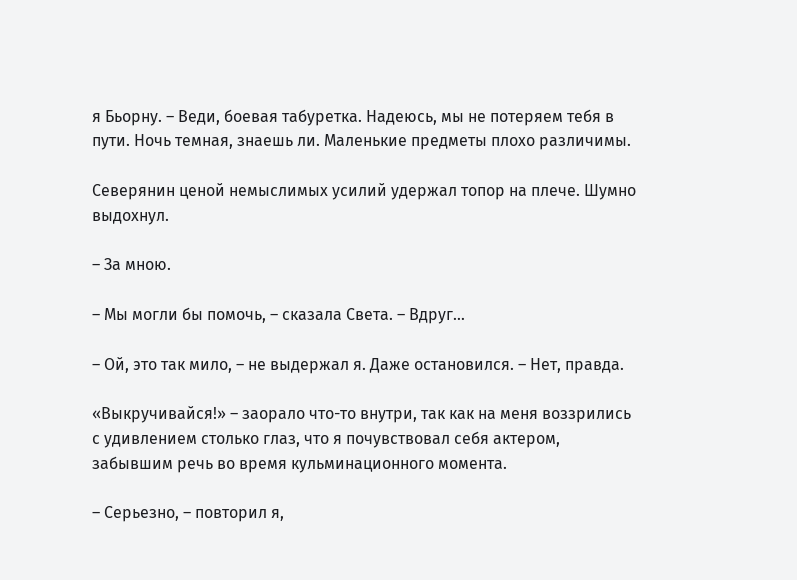я Бьорну. – Веди, боевая табуретка. Надеюсь, мы не потеряем тебя в пути. Ночь темная, знаешь ли. Маленькие предметы плохо различимы.

Северянин ценой немыслимых усилий удержал топор на плече. Шумно выдохнул.

– За мною.

– Мы могли бы помочь, – сказала Света. – Вдруг…

– Ой, это так мило, – не выдержал я. Даже остановился. – Нет, правда.

«Выкручивайся!» – заорало что-то внутри, так как на меня воззрились с удивлением столько глаз, что я почувствовал себя актером, забывшим речь во время кульминационного момента.

– Серьезно, – повторил я,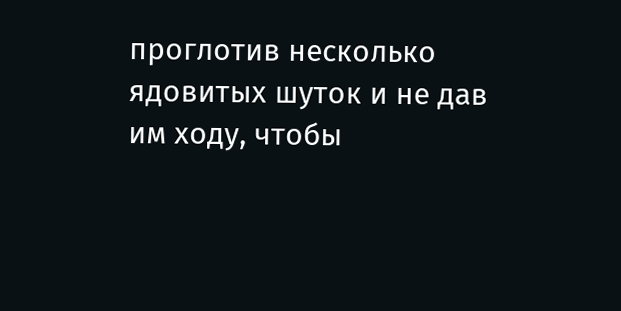проглотив несколько ядовитых шуток и не дав им ходу, чтобы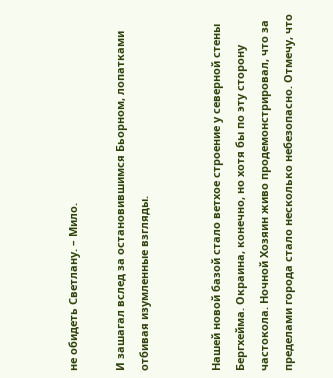не обидеть Светлану. – Мило.

И зашагал вслед за остановившимся Бьорном, лопатками отбивая изумленные взгляды.


Нашей новой базой стало ветхое строение у северной стены Бергхейма. Окраина, конечно, но хотя бы по эту сторону частокола. Ночной Хозяин живо продемонстрировал, что за пределами города стало несколько небезопасно. Отмечу, что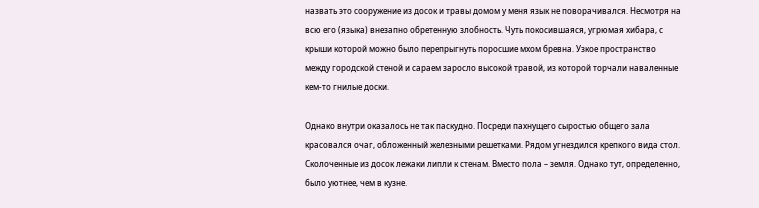назвать это сооружение из досок и травы домом у меня язык не поворачивался. Несмотря на всю его (языка) внезапно обретенную злобность. Чуть покосившаяся, угрюмая хибара, с крыши которой можно было перепрыгнуть поросшие мхом бревна. Узкое пространство между городской стеной и сараем заросло высокой травой, из которой торчали наваленные кем-то гнилые доски.

Однако внутри оказалось не так паскудно. Посреди пахнущего сыростью общего зала красовался очаг, обложенный железными решетками. Рядом угнездился крепкого вида стол. Сколоченные из досок лежаки липли к стенам. Вместо пола – земля. Однако тут, определенно, было уютнее, чем в кузне.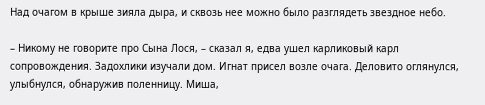Над очагом в крыше зияла дыра, и сквозь нее можно было разглядеть звездное небо.

– Никому не говорите про Сына Лося, – сказал я, едва ушел карликовый карл сопровождения. Задохлики изучали дом. Игнат присел возле очага. Деловито оглянулся, улыбнулся, обнаружив поленницу. Миша,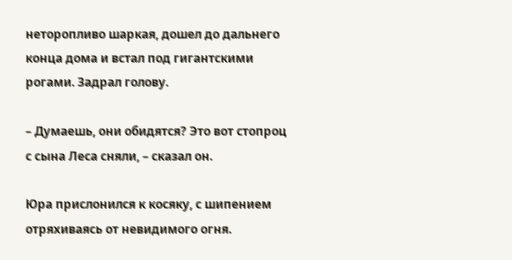неторопливо шаркая, дошел до дальнего конца дома и встал под гигантскими рогами. Задрал голову.

– Думаешь, они обидятся? Это вот стопроц с сына Леса сняли, – сказал он.

Юра прислонился к косяку, с шипением отряхиваясь от невидимого огня.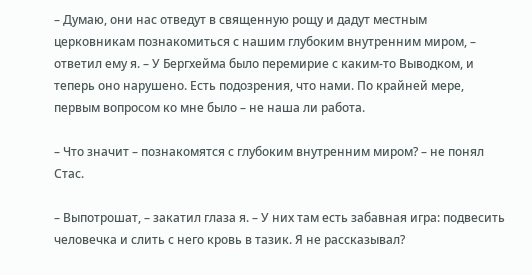– Думаю, они нас отведут в священную рощу и дадут местным церковникам познакомиться с нашим глубоким внутренним миром, – ответил ему я. – У Бергхейма было перемирие с каким-то Выводком, и теперь оно нарушено. Есть подозрения, что нами. По крайней мере, первым вопросом ко мне было – не наша ли работа.

– Что значит – познакомятся с глубоким внутренним миром? – не понял Стас.

– Выпотрошат, – закатил глаза я. – У них там есть забавная игра: подвесить человечка и слить с него кровь в тазик. Я не рассказывал?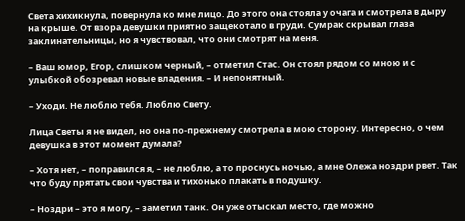Света хихикнула, повернула ко мне лицо. До этого она стояла у очага и смотрела в дыру на крыше. От взора девушки приятно защекотало в груди. Сумрак скрывал глаза заклинательницы, но я чувствовал, что они смотрят на меня.

– Ваш юмор, Егор, слишком черный, – отметил Стас. Он стоял рядом со мною и с улыбкой обозревал новые владения. – И непонятный.

– Уходи. Не люблю тебя. Люблю Свету.

Лица Светы я не видел, но она по-прежнему смотрела в мою сторону. Интересно, о чем девушка в этот момент думала?

– Хотя нет, – поправился я, – не люблю, а то проснусь ночью, а мне Олежа ноздри рвет. Так что буду прятать свои чувства и тихонько плакать в подушку.

– Ноздри – это я могу, – заметил танк. Он уже отыскал место, где можно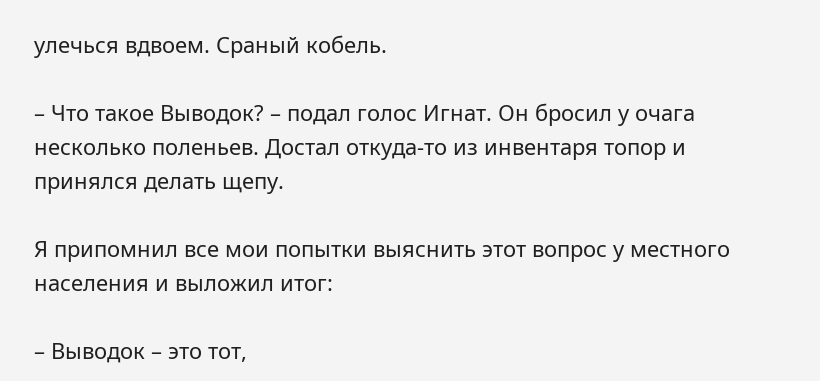улечься вдвоем. Сраный кобель.

– Что такое Выводок? – подал голос Игнат. Он бросил у очага несколько поленьев. Достал откуда-то из инвентаря топор и принялся делать щепу.

Я припомнил все мои попытки выяснить этот вопрос у местного населения и выложил итог:

– Выводок – это тот,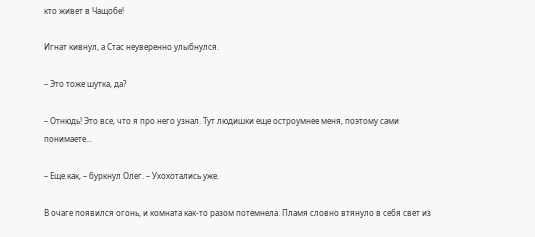кто живет в Чащобе!

Игнат кивнул, а Стас неуверенно улыбнулся.

– Это тоже шутка, да?

– Отнюдь! Это все, что я про него узнал. Тут людишки еще остроумнее меня, поэтому сами понимаете…

– Еще как, – буркнул Олег. – Ухохотались уже.

В очаге появился огонь, и комната как-то разом потемнела. Пламя словно втянуло в себя свет из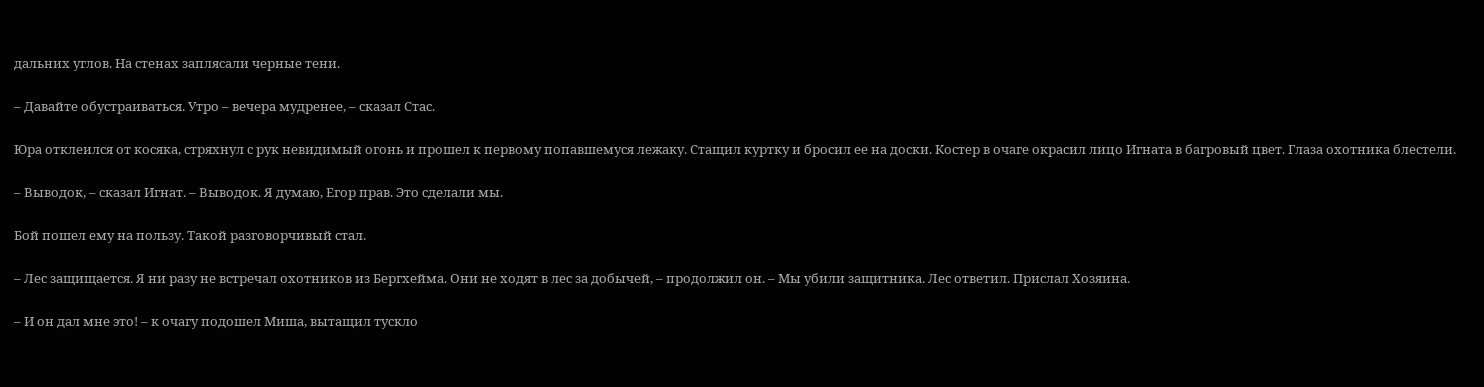дальних углов. На стенах заплясали черные тени.

– Давайте обустраиваться. Утро – вечера мудренее, – сказал Стас.

Юра отклеился от косяка, стряхнул с рук невидимый огонь и прошел к первому попавшемуся лежаку. Стащил куртку и бросил ее на доски. Костер в очаге окрасил лицо Игната в багровый цвет. Глаза охотника блестели.

– Выводок, – сказал Игнат. – Выводок. Я думаю, Егор прав. Это сделали мы.

Бой пошел ему на пользу. Такой разговорчивый стал.

– Лес защищается. Я ни разу не встречал охотников из Бергхейма. Они не ходят в лес за добычей, – продолжил он. – Мы убили защитника. Лес ответил. Прислал Хозяина.

– И он дал мне это! – к очагу подошел Миша, вытащил тускло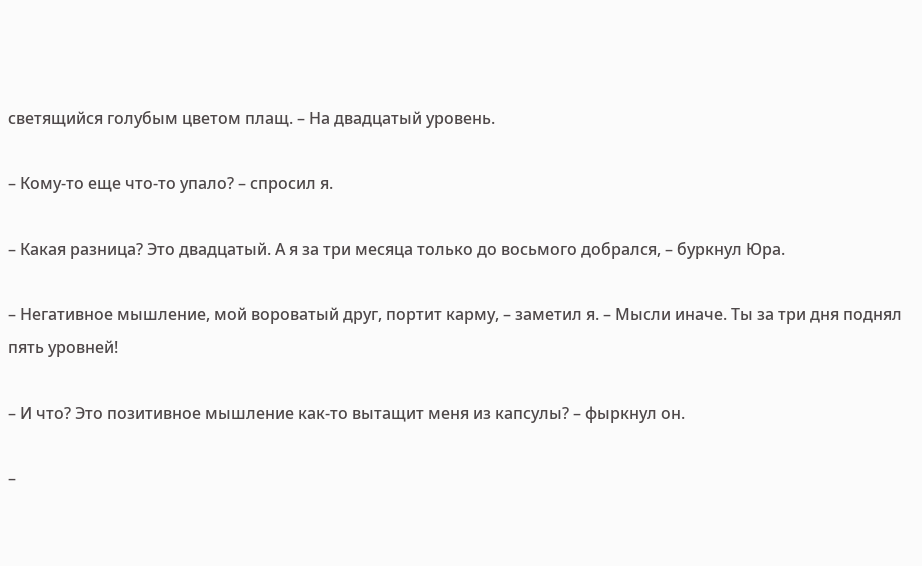светящийся голубым цветом плащ. – На двадцатый уровень.

– Кому-то еще что-то упало? – спросил я.

– Какая разница? Это двадцатый. А я за три месяца только до восьмого добрался, – буркнул Юра.

– Негативное мышление, мой вороватый друг, портит карму, – заметил я. – Мысли иначе. Ты за три дня поднял пять уровней!

– И что? Это позитивное мышление как-то вытащит меня из капсулы? – фыркнул он.

–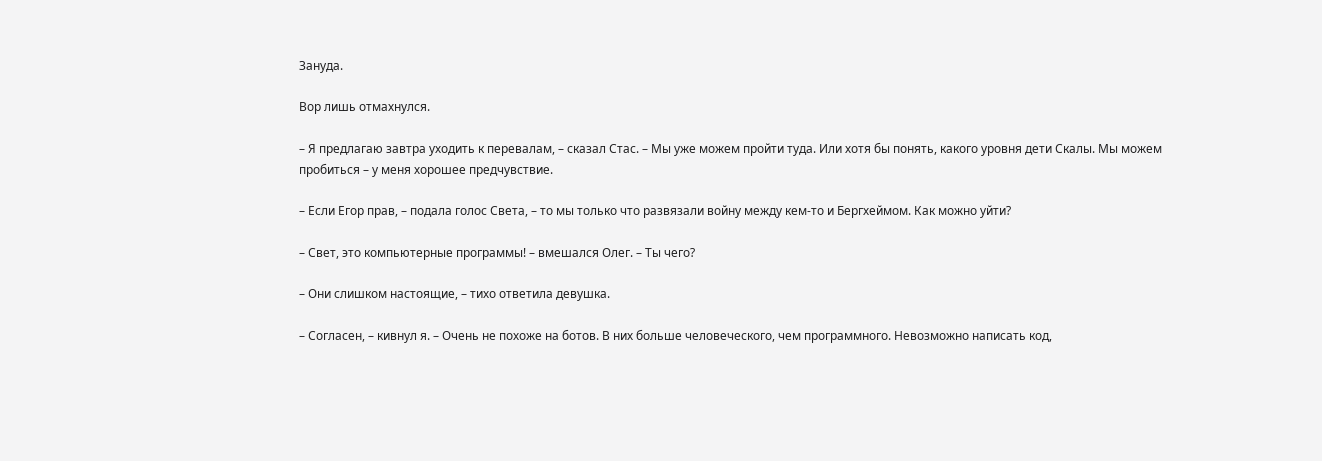Зануда.

Вор лишь отмахнулся.

– Я предлагаю завтра уходить к перевалам, – сказал Стас. – Мы уже можем пройти туда. Или хотя бы понять, какого уровня дети Скалы. Мы можем пробиться – у меня хорошее предчувствие.

– Если Егор прав, – подала голос Света, – то мы только что развязали войну между кем-то и Бергхеймом. Как можно уйти?

– Свет, это компьютерные программы! – вмешался Олег. – Ты чего?

– Они слишком настоящие, – тихо ответила девушка.

– Согласен, – кивнул я. – Очень не похоже на ботов. В них больше человеческого, чем программного. Невозможно написать код,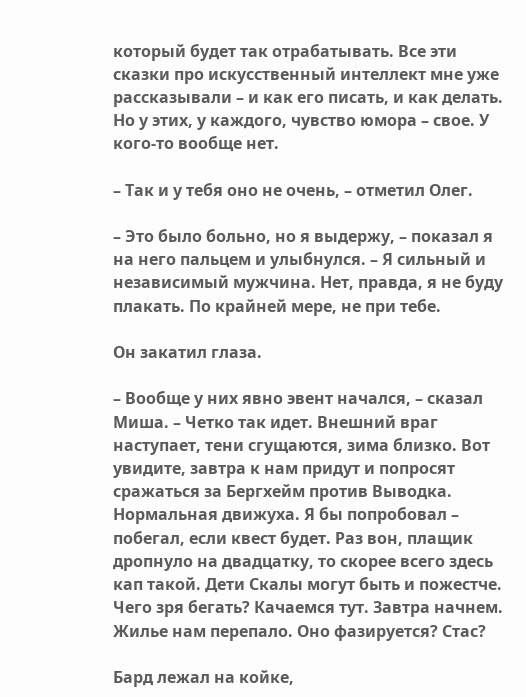который будет так отрабатывать. Все эти сказки про искусственный интеллект мне уже рассказывали – и как его писать, и как делать. Но у этих, у каждого, чувство юмора – свое. У кого-то вообще нет.

– Так и у тебя оно не очень, – отметил Олег.

– Это было больно, но я выдержу, – показал я на него пальцем и улыбнулся. – Я сильный и независимый мужчина. Нет, правда, я не буду плакать. По крайней мере, не при тебе.

Он закатил глаза.

– Вообще у них явно эвент начался, – сказал Миша. – Четко так идет. Внешний враг наступает, тени сгущаются, зима близко. Вот увидите, завтра к нам придут и попросят сражаться за Бергхейм против Выводка. Нормальная движуха. Я бы попробовал – побегал, если квест будет. Раз вон, плащик дропнуло на двадцатку, то скорее всего здесь кап такой. Дети Скалы могут быть и пожестче. Чего зря бегать? Качаемся тут. Завтра начнем. Жилье нам перепало. Оно фазируется? Стас?

Бард лежал на койке,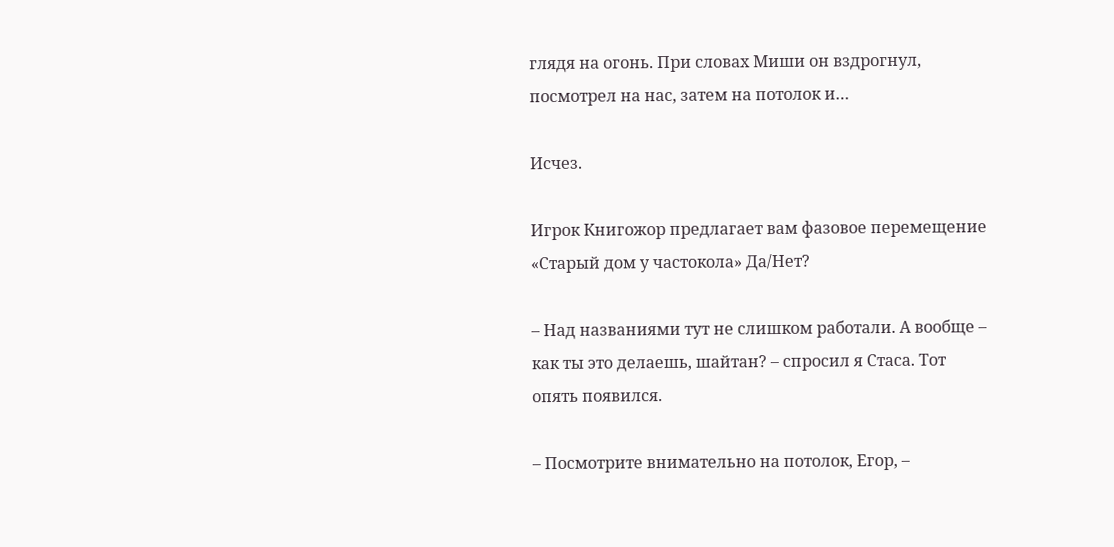глядя на огонь. При словах Миши он вздрогнул, посмотрел на нас, затем на потолок и…

Исчез.

Игрок Книгожор предлагает вам фазовое перемещение «Старый дом у частокола» Да/Нет?

– Над названиями тут не слишком работали. А вообще – как ты это делаешь, шайтан? – спросил я Стаса. Тот опять появился.

– Посмотрите внимательно на потолок, Егор, –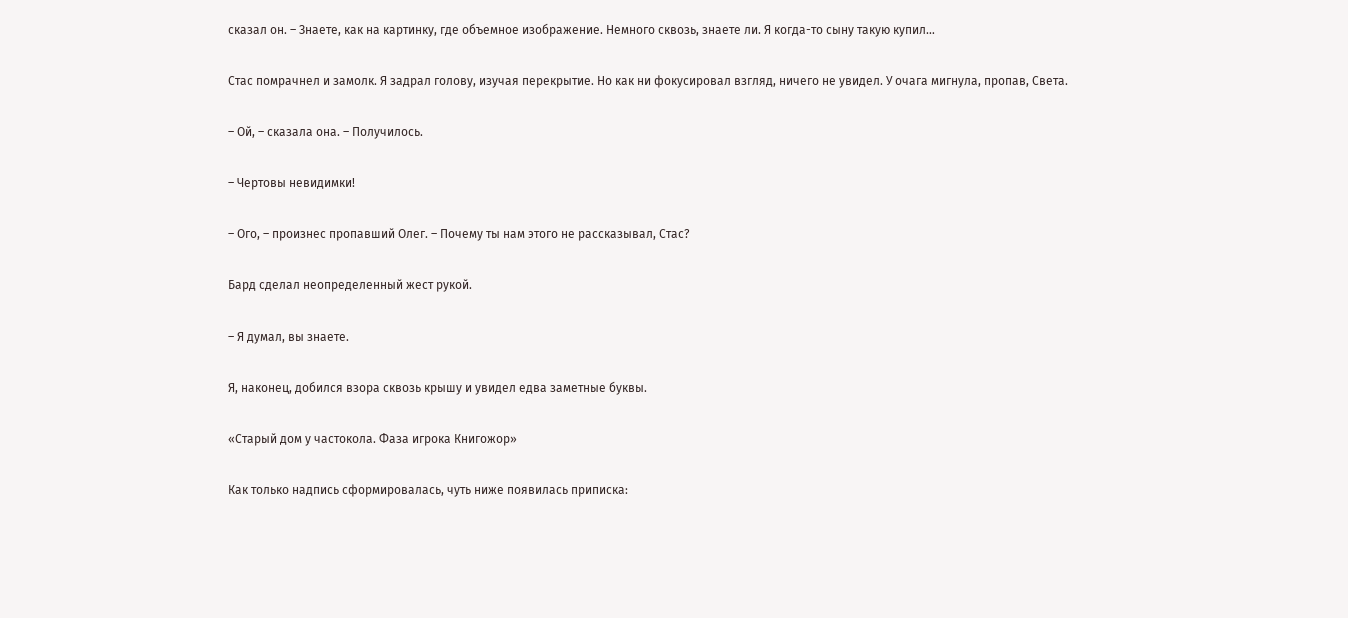сказал он. – Знаете, как на картинку, где объемное изображение. Немного сквозь, знаете ли. Я когда-то сыну такую купил…

Стас помрачнел и замолк. Я задрал голову, изучая перекрытие. Но как ни фокусировал взгляд, ничего не увидел. У очага мигнула, пропав, Света.

– Ой, – сказала она. – Получилось.

– Чертовы невидимки!

– Ого, – произнес пропавший Олег. – Почему ты нам этого не рассказывал, Стас?

Бард сделал неопределенный жест рукой.

– Я думал, вы знаете.

Я, наконец, добился взора сквозь крышу и увидел едва заметные буквы.

«Старый дом у частокола. Фаза игрока Книгожор»

Как только надпись сформировалась, чуть ниже появилась приписка: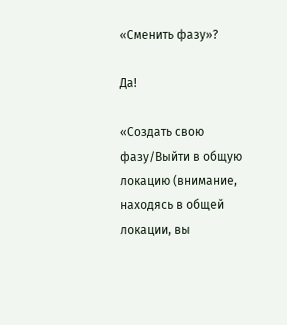«Сменить фазу»?

Да!

«Создать свою фазу/Выйти в общую локацию (внимание, находясь в общей локации, вы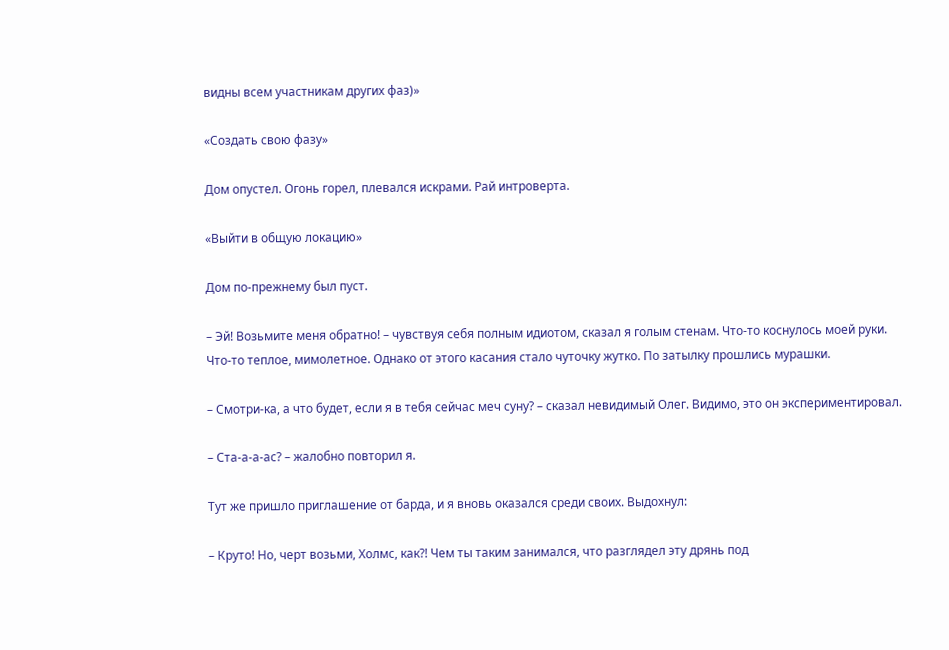видны всем участникам других фаз)»

«Создать свою фазу»

Дом опустел. Огонь горел, плевался искрами. Рай интроверта.

«Выйти в общую локацию»

Дом по-прежнему был пуст.

– Эй! Возьмите меня обратно! – чувствуя себя полным идиотом, сказал я голым стенам. Что-то коснулось моей руки. Что-то теплое, мимолетное. Однако от этого касания стало чуточку жутко. По затылку прошлись мурашки.

– Смотри-ка, а что будет, если я в тебя сейчас меч суну? – сказал невидимый Олег. Видимо, это он экспериментировал.

– Ста-а-а-ас? – жалобно повторил я.

Тут же пришло приглашение от барда, и я вновь оказался среди своих. Выдохнул:

– Круто! Но, черт возьми, Холмс, как?! Чем ты таким занимался, что разглядел эту дрянь под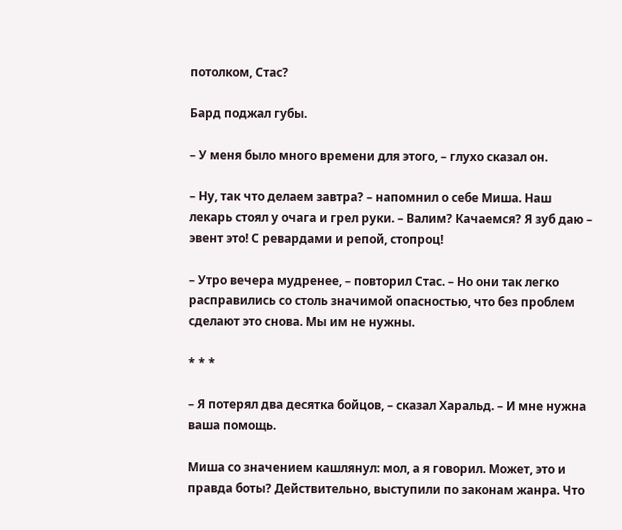потолком, Стас?

Бард поджал губы.

– У меня было много времени для этого, – глухо сказал он.

– Ну, так что делаем завтра? – напомнил о себе Миша. Наш лекарь стоял у очага и грел руки. – Валим? Качаемся? Я зуб даю – эвент это! С ревардами и репой, стопроц!

– Утро вечера мудренее, – повторил Стас. – Но они так легко расправились со столь значимой опасностью, что без проблем сделают это снова. Мы им не нужны.

* * *

– Я потерял два десятка бойцов, – сказал Харальд. – И мне нужна ваша помощь.

Миша со значением кашлянул: мол, а я говорил. Может, это и правда боты? Действительно, выступили по законам жанра. Что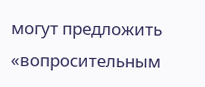могут предложить «вопросительным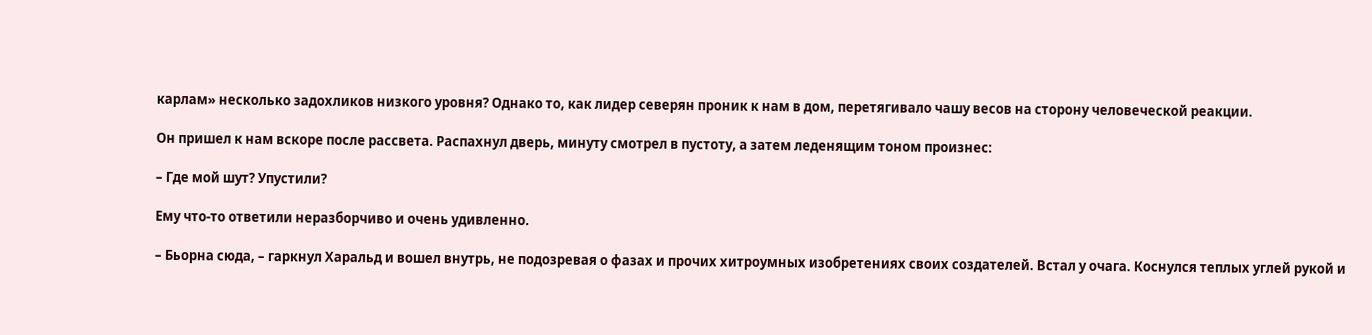карлам» несколько задохликов низкого уровня? Однако то, как лидер северян проник к нам в дом, перетягивало чашу весов на сторону человеческой реакции.

Он пришел к нам вскоре после рассвета. Распахнул дверь, минуту смотрел в пустоту, а затем леденящим тоном произнес:

– Где мой шут? Упустили?

Ему что-то ответили неразборчиво и очень удивленно.

– Бьорна сюда, – гаркнул Харальд и вошел внутрь, не подозревая о фазах и прочих хитроумных изобретениях своих создателей. Встал у очага. Коснулся теплых углей рукой и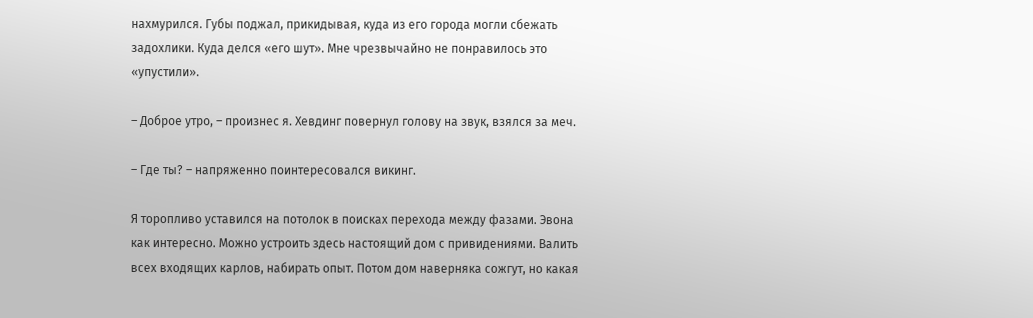нахмурился. Губы поджал, прикидывая, куда из его города могли сбежать задохлики. Куда делся «его шут». Мне чрезвычайно не понравилось это «упустили».

– Доброе утро, – произнес я. Хевдинг повернул голову на звук, взялся за меч.

– Где ты? – напряженно поинтересовался викинг.

Я торопливо уставился на потолок в поисках перехода между фазами. Эвона как интересно. Можно устроить здесь настоящий дом с привидениями. Валить всех входящих карлов, набирать опыт. Потом дом наверняка сожгут, но какая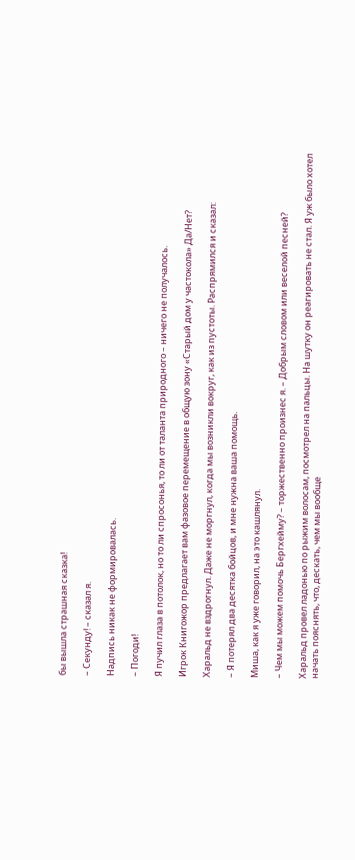бы вышла страшная сказка!

– Секунду! – сказал я.

Надпись никак не формировалась.

– Погоди!

Я пучил глаза в потолок, но то ли спросонья, то ли от таланта природного – ничего не получалось.

Игрок Книгожор предлагает вам фазовое перемещение в общую зону «Старый дом у частокола» Да/Нет?

Харальд не вздрогнул. Даже не моргнул, когда мы возникли вокруг, как из пустоты. Распрямился и сказал:

– Я потерял два десятка бойцов, и мне нужна ваша помощь.

Миша, как я уже говорил, на это кашлянул.

– Чем мы можем помочь Бергхейму? – торжественно произнес я. – Добрым словом или веселой песней?

Харальд провел ладонью по рыжим волосам, посмотрел на пальцы. На шутку он реагировать не стал. Я уж было хотел начать пояснять, что, дескать, чем мы вообще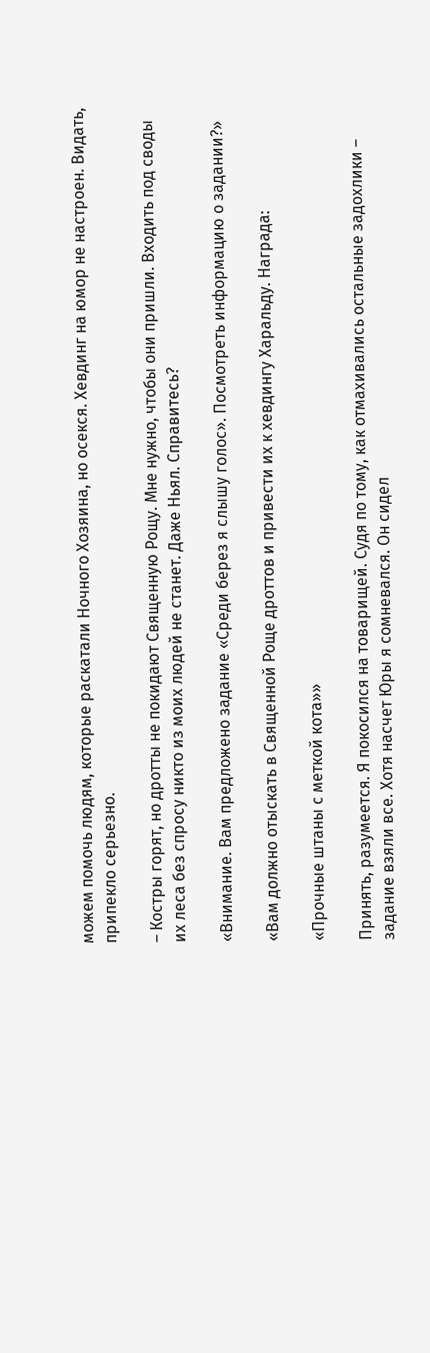можем помочь людям, которые раскатали Ночного Хозяина, но осекся. Хевдинг на юмор не настроен. Видать, припекло серьезно.

– Костры горят, но дротты не покидают Священную Рощу. Мне нужно, чтобы они пришли. Входить под своды их леса без спросу никто из моих людей не станет. Даже Ньял. Справитесь?

«Внимание. Вам предложено задание «Среди берез я слышу голос». Посмотреть информацию о задании?»

«Вам должно отыскать в Священной Роще дроттов и привести их к хевдингу Харальду. Награда:

«Прочные штаны с меткой кота»»

Принять, разумеется. Я покосился на товарищей. Судя по тому, как отмахивались остальные задохлики – задание взяли все. Хотя насчет Юры я сомневался. Он сидел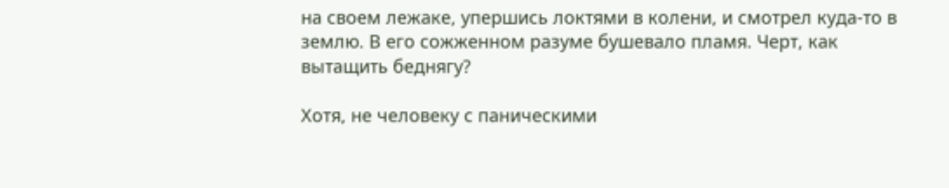на своем лежаке, упершись локтями в колени, и смотрел куда-то в землю. В его сожженном разуме бушевало пламя. Черт, как вытащить беднягу?

Хотя, не человеку с паническими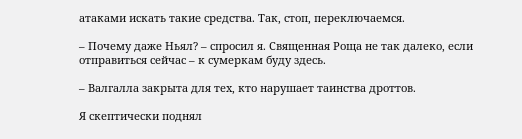атаками искать такие средства. Так, стоп, переключаемся.

– Почему даже Ньял? – спросил я. Священная Роща не так далеко, если отправиться сейчас – к сумеркам буду здесь.

– Валгалла закрыта для тех, кто нарушает таинства дроттов.

Я скептически поднял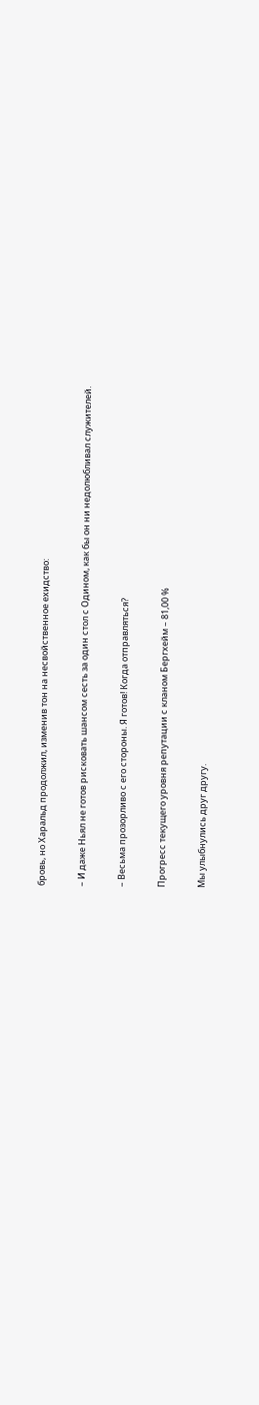бровь, но Харальд продолжил, изменив тон на несвойственное ехидство:

– И даже Ньял не готов рисковать шансом сесть за один стол с Одином, как бы он ни недолюбливал служителей.

– Весьма прозорливо с его стороны. Я готов! Когда отправляться?

Прогресс текущего уровня репутации с кланом Бергхейм – 81,00 %

Мы улыбнулись друг другу.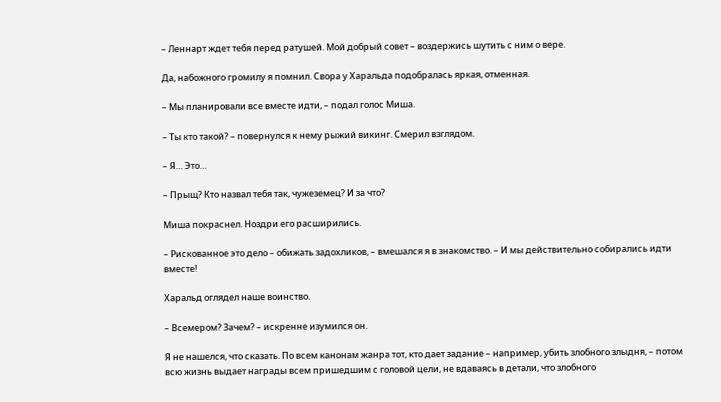– Леннарт ждет тебя перед ратушей. Мой добрый совет – воздержись шутить с ним о вере.

Да, набожного громилу я помнил. Свора у Харальда подобралась яркая, отменная.

– Мы планировали все вместе идти, – подал голос Миша.

– Ты кто такой? – повернулся к нему рыжий викинг. Смерил взглядом.

– Я… Это…

– Прыщ? Кто назвал тебя так, чужеземец? И за что?

Миша покраснел. Ноздри его расширились.

– Рискованное это дело – обижать задохликов, – вмешался я в знакомство. – И мы действительно собирались идти вместе!

Харальд оглядел наше воинство.

– Всемером? Зачем? – искренне изумился он.

Я не нашелся, что сказать. По всем канонам жанра тот, кто дает задание – например, убить злобного злыдня, – потом всю жизнь выдает награды всем пришедшим с головой цели, не вдаваясь в детали, что злобного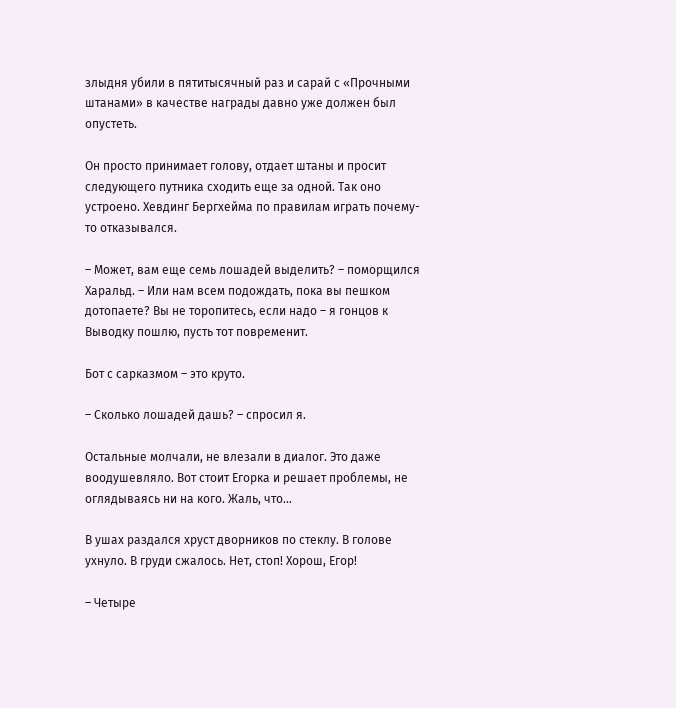злыдня убили в пятитысячный раз и сарай с «Прочными штанами» в качестве награды давно уже должен был опустеть.

Он просто принимает голову, отдает штаны и просит следующего путника сходить еще за одной. Так оно устроено. Хевдинг Бергхейма по правилам играть почему-то отказывался.

– Может, вам еще семь лошадей выделить? – поморщился Харальд. – Или нам всем подождать, пока вы пешком дотопаете? Вы не торопитесь, если надо – я гонцов к Выводку пошлю, пусть тот повременит.

Бот с сарказмом – это круто.

– Сколько лошадей дашь? – спросил я.

Остальные молчали, не влезали в диалог. Это даже воодушевляло. Вот стоит Егорка и решает проблемы, не оглядываясь ни на кого. Жаль, что…

В ушах раздался хруст дворников по стеклу. В голове ухнуло. В груди сжалось. Нет, стоп! Хорош, Егор!

– Четыре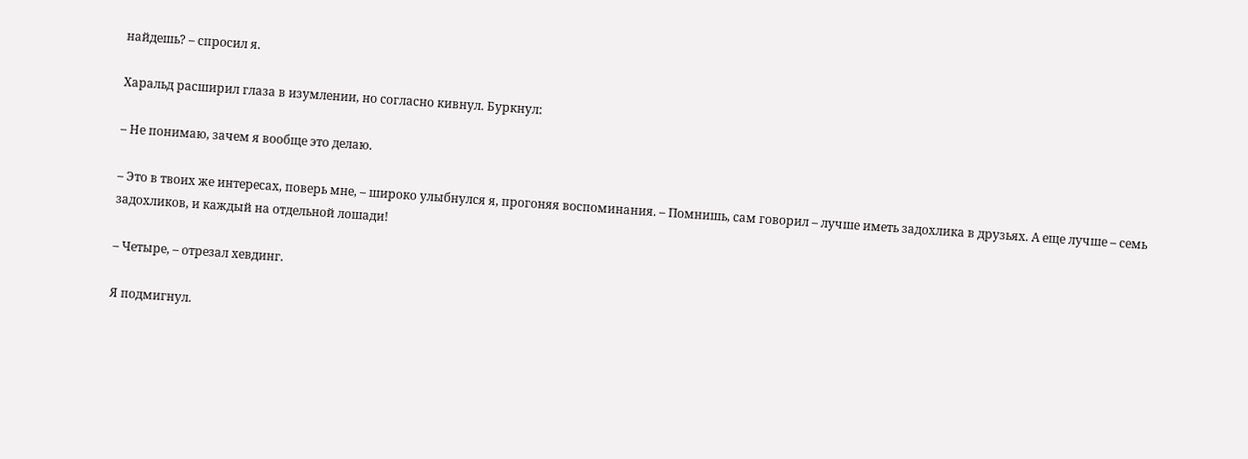найдешь? – спросил я.

Харальд расширил глаза в изумлении, но согласно кивнул. Буркнул:

– Не понимаю, зачем я вообще это делаю.

– Это в твоих же интересах, поверь мне, – широко улыбнулся я, прогоняя воспоминания. – Помнишь, сам говорил – лучше иметь задохлика в друзьях. А еще лучше – семь задохликов, и каждый на отдельной лошади!

– Четыре, – отрезал хевдинг.

Я подмигнул.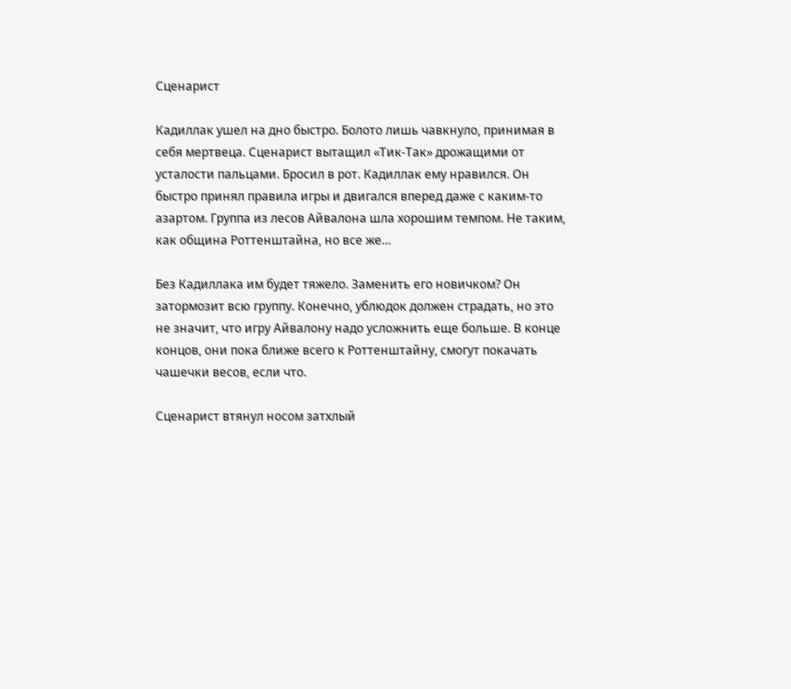Сценарист

Кадиллак ушел на дно быстро. Болото лишь чавкнуло, принимая в себя мертвеца. Сценарист вытащил «Тик-Так» дрожащими от усталости пальцами. Бросил в рот. Кадиллак ему нравился. Он быстро принял правила игры и двигался вперед даже с каким-то азартом. Группа из лесов Айвалона шла хорошим темпом. Не таким, как община Роттенштайна, но все же…

Без Кадиллака им будет тяжело. Заменить его новичком? Он затормозит всю группу. Конечно, ублюдок должен страдать, но это не значит, что игру Айвалону надо усложнить еще больше. В конце концов, они пока ближе всего к Роттенштайну, смогут покачать чашечки весов, если что.

Сценарист втянул носом затхлый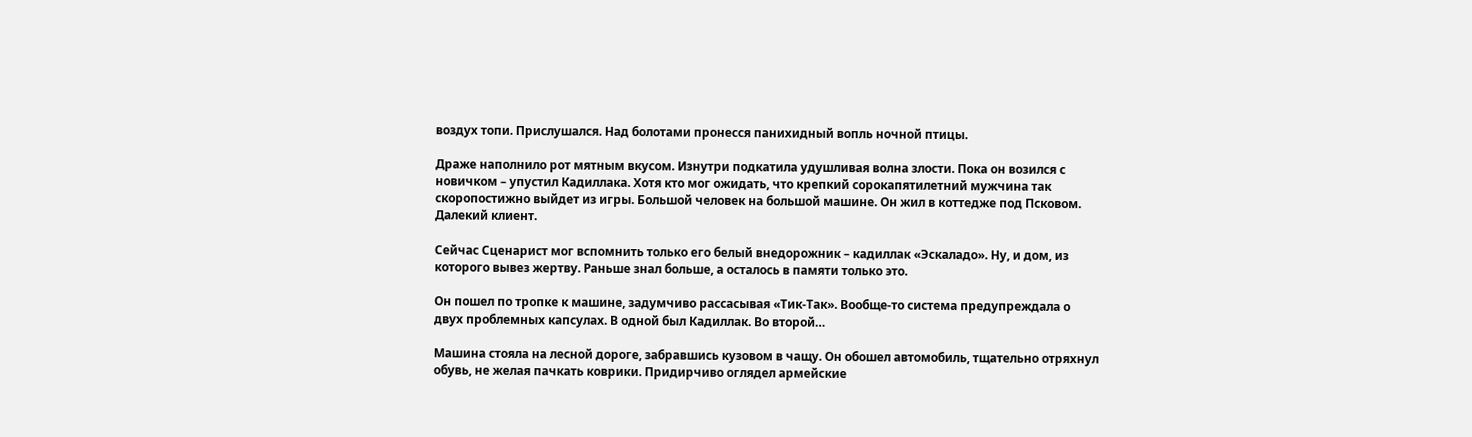воздух топи. Прислушался. Над болотами пронесся панихидный вопль ночной птицы.

Драже наполнило рот мятным вкусом. Изнутри подкатила удушливая волна злости. Пока он возился с новичком – упустил Кадиллака. Хотя кто мог ожидать, что крепкий сорокапятилетний мужчина так скоропостижно выйдет из игры. Большой человек на большой машине. Он жил в коттедже под Псковом. Далекий клиент.

Сейчас Сценарист мог вспомнить только его белый внедорожник – кадиллак «Эскаладо». Ну, и дом, из которого вывез жертву. Раньше знал больше, а осталось в памяти только это.

Он пошел по тропке к машине, задумчиво рассасывая «Тик-Так». Вообще-то система предупреждала о двух проблемных капсулах. В одной был Кадиллак. Во второй…

Машина стояла на лесной дороге, забравшись кузовом в чащу. Он обошел автомобиль, тщательно отряхнул обувь, не желая пачкать коврики. Придирчиво оглядел армейские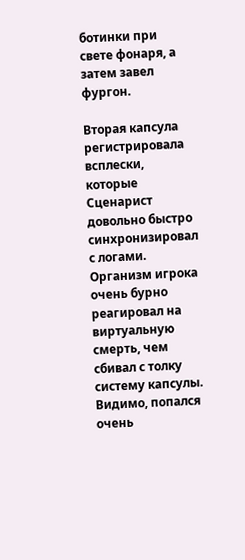ботинки при свете фонаря, а затем завел фургон.

Вторая капсула регистрировала всплески, которые Сценарист довольно быстро синхронизировал с логами. Организм игрока очень бурно реагировал на виртуальную смерть, чем сбивал с толку систему капсулы. Видимо, попался очень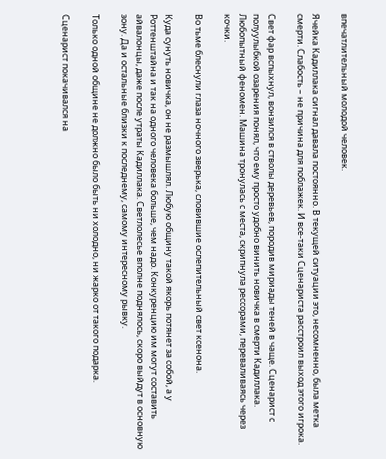впечатлительный молодой человек.

Ячейка Кадиллака сигнал давала постоянно. В текущей ситуации это, несомненно, была метка смерти. Слабость – не причина для поблажек. И все-таки Сценариста расстроил выход этого игрока.

Свет фар вспыхнул, вонзился в стволы деревьев, породив мириады теней в чаще. Сценарист с полуулыбкой озарения понял, что ему просто удобно винить новичка в смерти Кадиллака. Любопытный феномен. Машина тронулась с места, скрипнула рессорами, переваливаясь через кочки.

Во тьме блеснули глаза ночного зверька, словившие ослепительный свет ксенона.

Куда сунуть новичка, он не размышлял. Любую общину такой якорь потянет за собой, а у Роттенштайна и так на одного человека больше, чем надо. Конкуренцию им могут составить айвалонцы, даже после утраты Кадиллака. Светлолесье вполне поднялось, скоро выйдут в основную зону. Да и остальные близки к последнему, самому интересному рывку.

Только одной общине не должно было быть ни холодно, ни жарко от такого подарка.

Сценарист покачивался на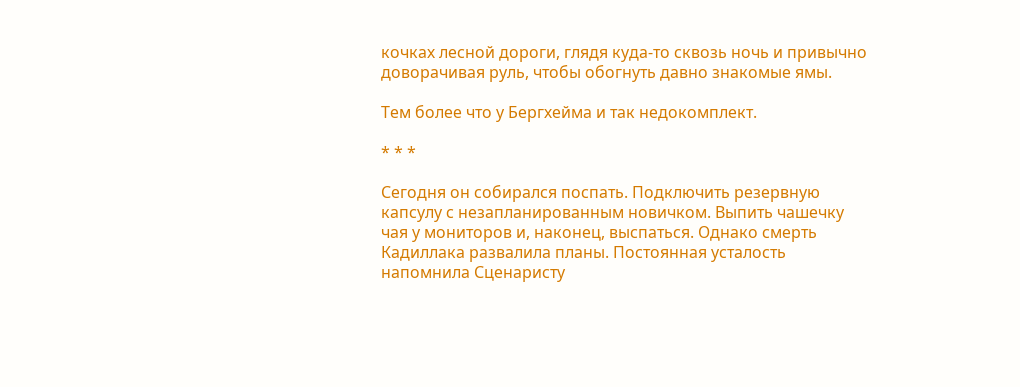кочках лесной дороги, глядя куда-то сквозь ночь и привычно доворачивая руль, чтобы обогнуть давно знакомые ямы.

Тем более что у Бергхейма и так недокомплект.

* * *

Сегодня он собирался поспать. Подключить резервную капсулу с незапланированным новичком. Выпить чашечку чая у мониторов и, наконец, выспаться. Однако смерть Кадиллака развалила планы. Постоянная усталость напомнила Сценаристу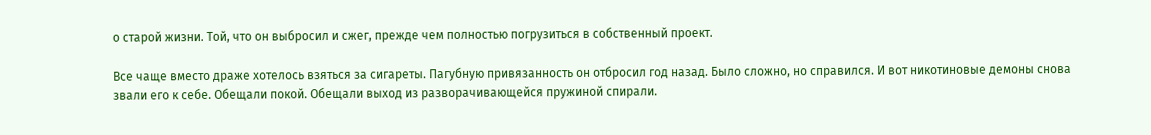о старой жизни. Той, что он выбросил и сжег, прежде чем полностью погрузиться в собственный проект.

Все чаще вместо драже хотелось взяться за сигареты. Пагубную привязанность он отбросил год назад. Было сложно, но справился. И вот никотиновые демоны снова звали его к себе. Обещали покой. Обещали выход из разворачивающейся пружиной спирали.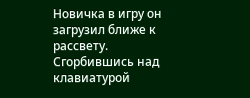Новичка в игру он загрузил ближе к рассвету. Сгорбившись над клавиатурой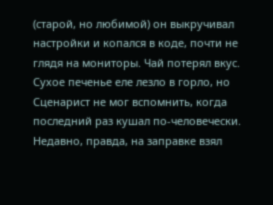(старой, но любимой) он выкручивал настройки и копался в коде, почти не глядя на мониторы. Чай потерял вкус. Сухое печенье еле лезло в горло, но Сценарист не мог вспомнить, когда последний раз кушал по-человечески. Недавно, правда, на заправке взял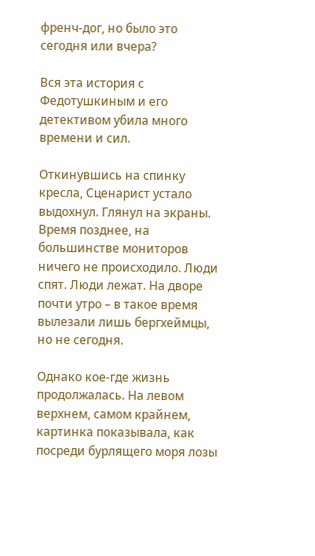френч-дог, но было это сегодня или вчера?

Вся эта история с Федотушкиным и его детективом убила много времени и сил.

Откинувшись на спинку кресла, Сценарист устало выдохнул. Глянул на экраны. Время позднее, на большинстве мониторов ничего не происходило. Люди спят. Люди лежат. На дворе почти утро – в такое время вылезали лишь бергхеймцы, но не сегодня.

Однако кое-где жизнь продолжалась. На левом верхнем, самом крайнем, картинка показывала, как посреди бурлящего моря лозы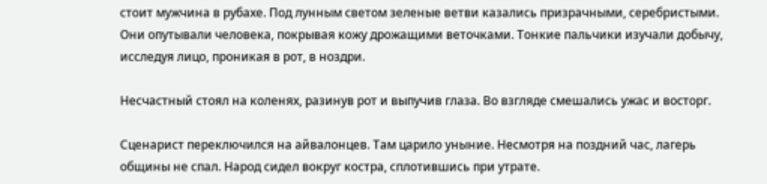стоит мужчина в рубахе. Под лунным светом зеленые ветви казались призрачными, серебристыми. Они опутывали человека, покрывая кожу дрожащими веточками. Тонкие пальчики изучали добычу, исследуя лицо, проникая в рот, в ноздри.

Несчастный стоял на коленях, разинув рот и выпучив глаза. Во взгляде смешались ужас и восторг.

Сценарист переключился на айвалонцев. Там царило уныние. Несмотря на поздний час, лагерь общины не спал. Народ сидел вокруг костра, сплотившись при утрате.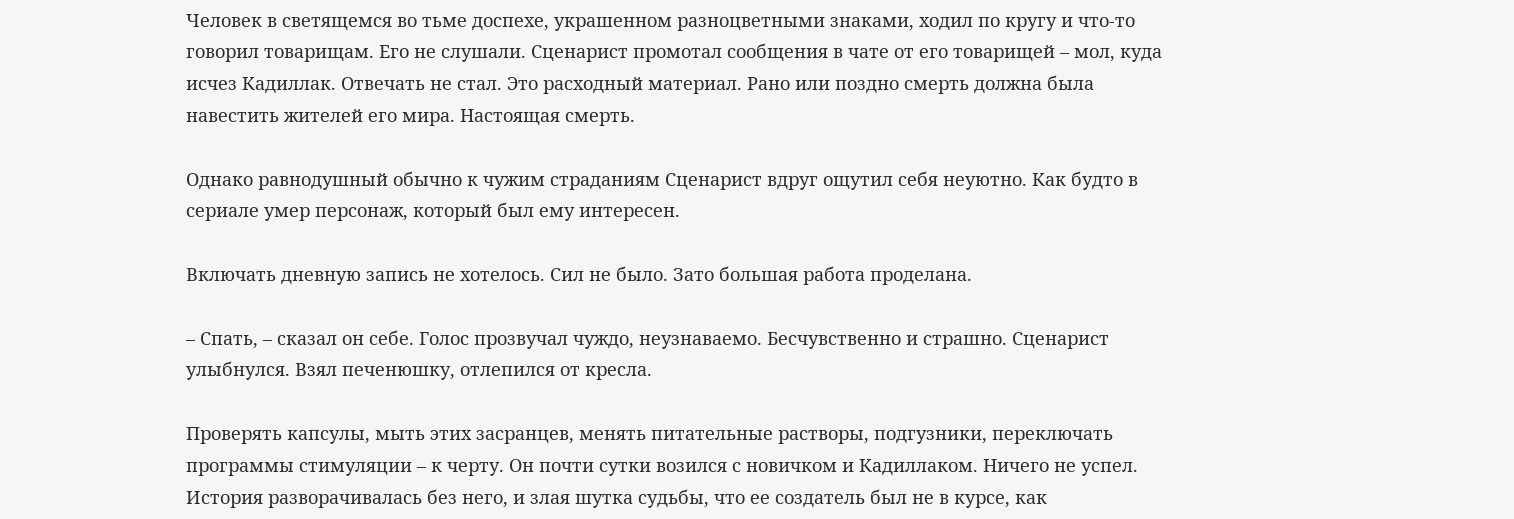Человек в светящемся во тьме доспехе, украшенном разноцветными знаками, ходил по кругу и что-то говорил товарищам. Его не слушали. Сценарист промотал сообщения в чате от его товарищей – мол, куда исчез Кадиллак. Отвечать не стал. Это расходный материал. Рано или поздно смерть должна была навестить жителей его мира. Настоящая смерть.

Однако равнодушный обычно к чужим страданиям Сценарист вдруг ощутил себя неуютно. Как будто в сериале умер персонаж, который был ему интересен.

Включать дневную запись не хотелось. Сил не было. Зато большая работа проделана.

– Спать, – сказал он себе. Голос прозвучал чуждо, неузнаваемо. Бесчувственно и страшно. Сценарист улыбнулся. Взял печенюшку, отлепился от кресла.

Проверять капсулы, мыть этих засранцев, менять питательные растворы, подгузники, переключать программы стимуляции – к черту. Он почти сутки возился с новичком и Кадиллаком. Ничего не успел. История разворачивалась без него, и злая шутка судьбы, что ее создатель был не в курсе, как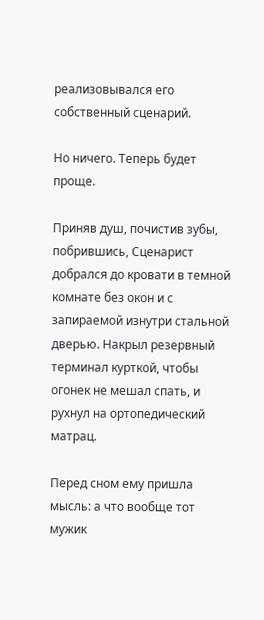реализовывался его собственный сценарий.

Но ничего. Теперь будет проще.

Приняв душ, почистив зубы, побрившись, Сценарист добрался до кровати в темной комнате без окон и с запираемой изнутри стальной дверью. Накрыл резервный терминал курткой, чтобы огонек не мешал спать, и рухнул на ортопедический матрац.

Перед сном ему пришла мысль: а что вообще тот мужик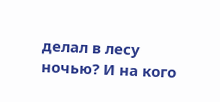делал в лесу ночью? И на кого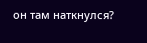он там наткнулся?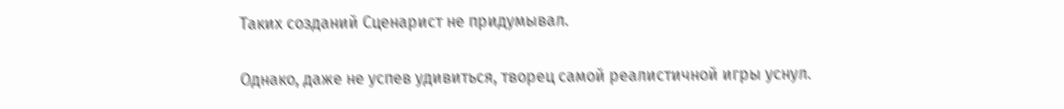Таких созданий Сценарист не придумывал.

Однако, даже не успев удивиться, творец самой реалистичной игры уснул.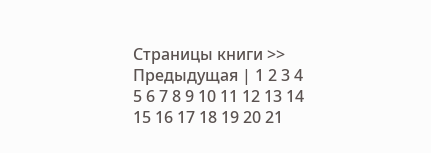Страницы книги >> Предыдущая | 1 2 3 4 5 6 7 8 9 10 11 12 13 14 15 16 17 18 19 20 21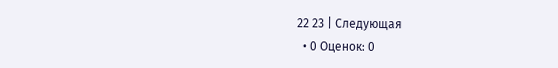22 23 | Следующая
  • 0 Оценок: 0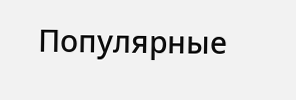Популярные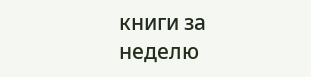книги за неделю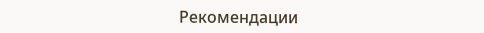Рекомендации